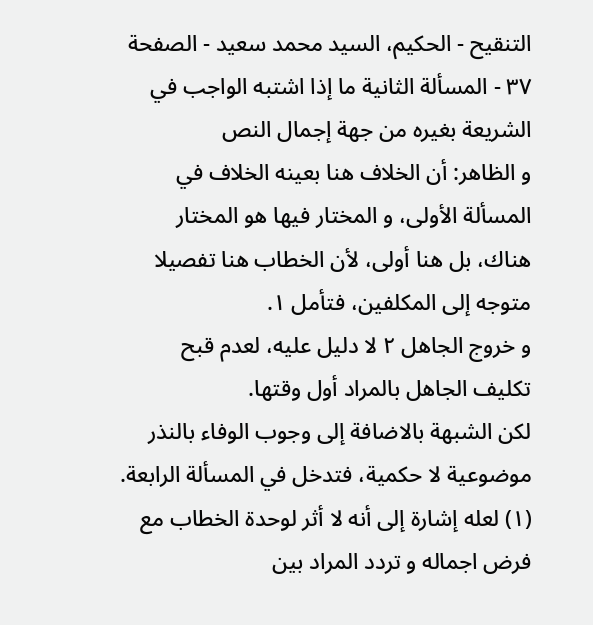التنقيح - الحكيم، السيد محمد سعيد - الصفحة ٣٧ - المسألة الثانية ما إذا اشتبه الواجب في الشريعة بغيره من جهة إجمال النص
و الظاهر: أن الخلاف هنا بعينه الخلاف في المسألة الأولى، و المختار فيها هو المختار هناك، بل هنا أولى، لأن الخطاب هنا تفصيلا متوجه إلى المكلفين، فتأمل ١.
و خروج الجاهل ٢ لا دليل عليه، لعدم قبح تكليف الجاهل بالمراد أول وقتها.
لكن الشبهة بالاضافة إلى وجوب الوفاء بالنذر موضوعية لا حكمية، فتدخل في المسألة الرابعة.
(١) لعله إشارة إلى أنه لا أثر لوحدة الخطاب مع فرض اجماله و تردد المراد بين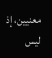معنيين، إذ ليس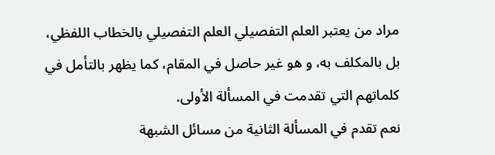مراد من يعتبر العلم التفصيلي العلم التفصيلي بالخطاب اللفظي، بل بالمكلف به، و هو غير حاصل في المقام، كما يظهر بالتأمل في كلماتهم التي تقدمت في المسألة الأولى.
نعم تقدم في المسألة الثانية من مسائل الشبهة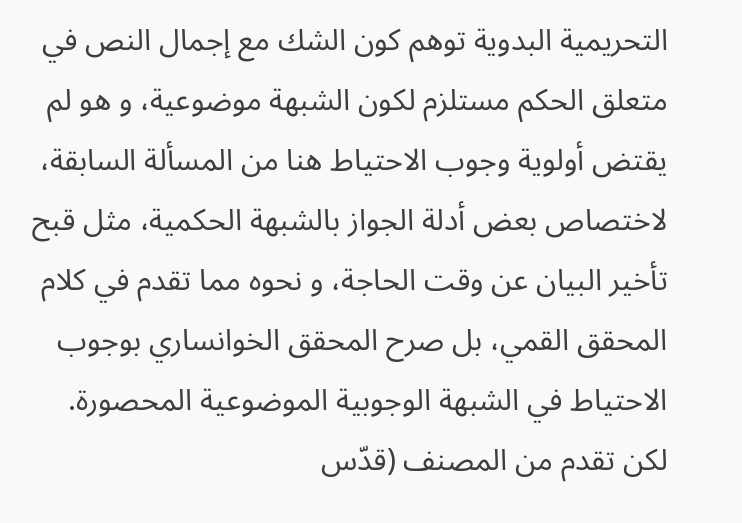التحريمية البدوية توهم كون الشك مع إجمال النص في متعلق الحكم مستلزم لكون الشبهة موضوعية، و هو لم يقتض أولوية وجوب الاحتياط هنا من المسألة السابقة، لاختصاص بعض أدلة الجواز بالشبهة الحكمية، مثل قبح تأخير البيان عن وقت الحاجة، و نحوه مما تقدم في كلام المحقق القمي، بل صرح المحقق الخوانساري بوجوب الاحتياط في الشبهة الوجوبية الموضوعية المحصورة.
لكن تقدم من المصنف (قدّس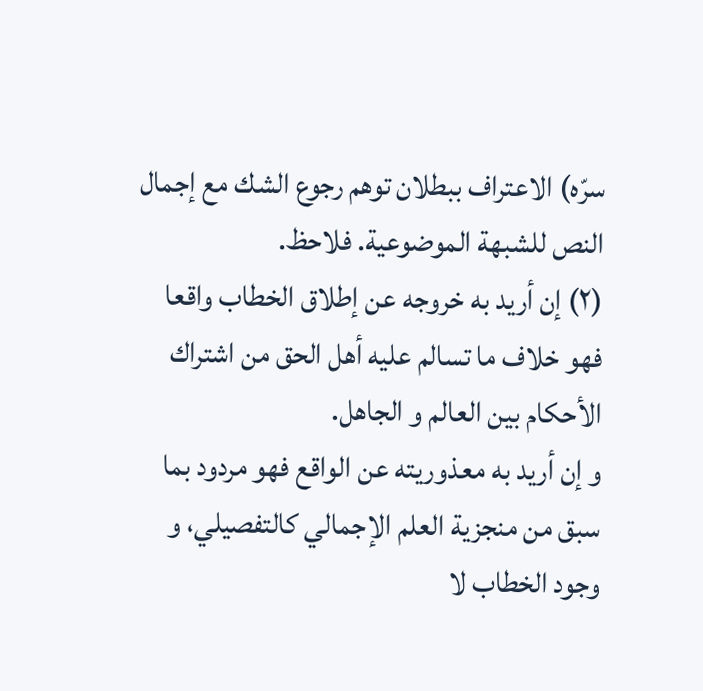سرّه) الاعتراف ببطلان توهم رجوع الشك مع إجمال النص للشبهة الموضوعية. فلاحظ.
(٢) إن أريد به خروجه عن إطلاق الخطاب واقعا فهو خلاف ما تسالم عليه أهل الحق من اشتراك الأحكام بين العالم و الجاهل.
و إن أريد به معذوريته عن الواقع فهو مردود بما سبق من منجزية العلم الإجمالي كالتفصيلي، و وجود الخطاب لا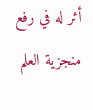أثر له في رفع منجزية العلم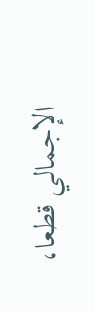الإجمالي قطعا،